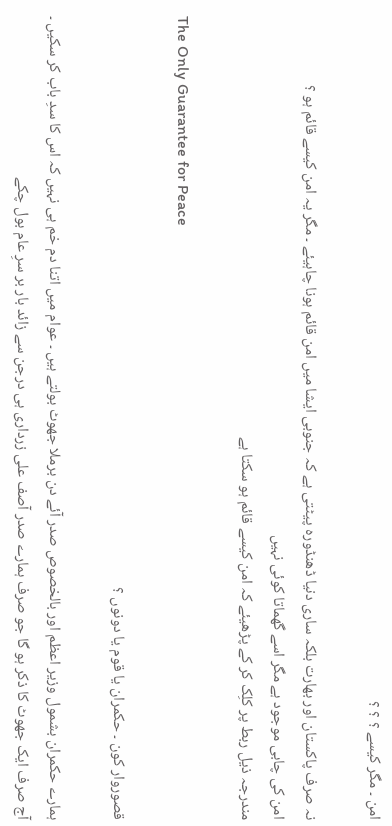امن ۔ مگر کيسے ؟ ؟ ؟

نہ صرف پاکستان اور بھارت بلکہ ساری دنيا ڈھنڈورہ پيٹتی ہے کہ جنوبی ايشا ميں امن قائم ہونا چاہيئے ۔ مگر يہ امن کيسے قائم ہو ؟
امن کی چابی موجود ہے مگر اسے گھماتا کوئی نہيں
مندرجہ ذيل ربط پر کلِک کر کے پڑھيئے کہ امن کيسے قائم ہو سکتا ہے

The Only Guarantee for Peace

قصوروار کون ۔ حکمران يا قوم يا دونوں ؟

ہمارے حکمران بشمول وزير اعظم اور بالخصوص صدر آئے دن برملا جھوٹ بولتے ہيں ۔ عوام ميں اتنا دم خم ہی نہيں کہ اس کا سدِ باب کر سکيں ۔ آج صرف ايک جھوٹ کا ذکر ہو گا جو صرف ہمارے صدر آصف علی زرداری ہی درجن سے زائد بار بر سرِ عام بول چکے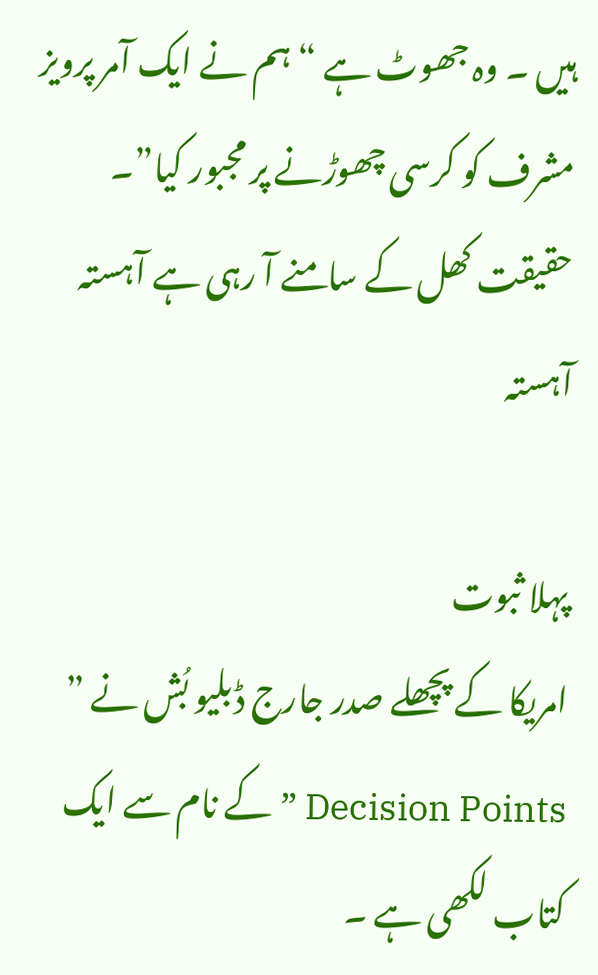ہيں ۔ وہ جھوٹ ہے “ہم نے ايک آمر پرويز مشرف کو کرسی چھوڑنے پر مجبور کيا”۔ حقيقت کھل کے سامنے آ رہی ہے آہستہ آہستہ

پہلا ثبوت
امريکا کے پچھلے صدر جارج ڈبليو بُش نے ” Decision Points ” کے نام سے ايک کتاب لکھی ہے ۔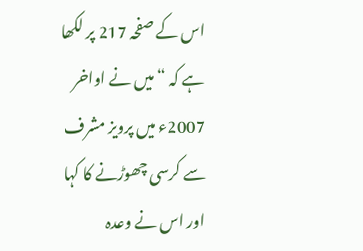اس کے صفحہ 217 پر لکھا ہے کہ “ميں نے اواخر 2007ء ميں پرويز مشرف سے کرسی چھوڑنے کا کہا اور اس نے وعدہ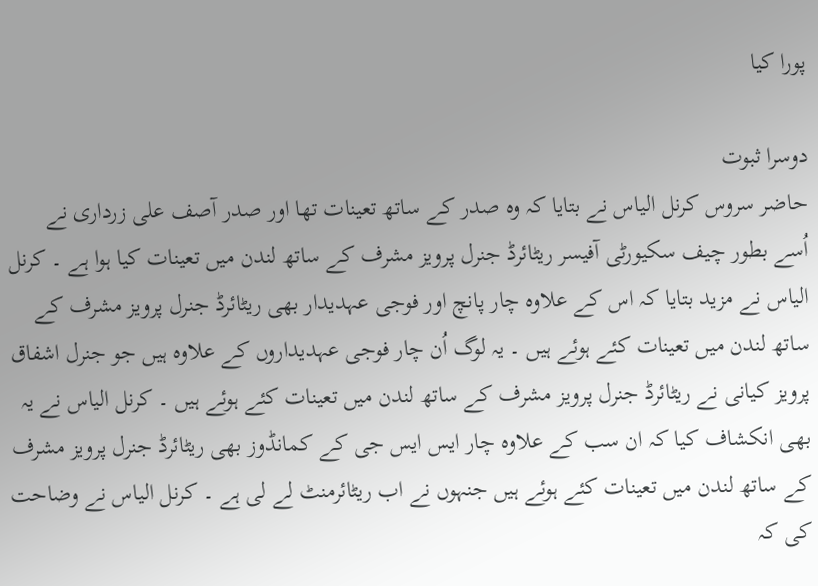پورا کيا

دوسرا ثبوت
حاضر سروس کرنل الياس نے بتايا کہ وہ صدر کے ساتھ تعينات تھا اور صدر آصف علی زرداری نے اُسے بطور چيف سکيورٹی آفيسر ريٹائرڈ جنرل پرويز مشرف کے ساتھ لندن ميں تعينات کيا ہوا ہے ۔ کرنل الياس نے مزيد بتايا کہ اس کے علاوہ چار پانچ اور فوجی عہديدار بھی ريٹائرڈ جنرل پرويز مشرف کے ساتھ لندن ميں تعينات کئے ہوئے ہيں ۔ يہ لوگ اُن چار فوجی عہديداروں کے علاوہ ہيں جو جنرل اشفاق پرويز کيانی نے ريٹائرڈ جنرل پرويز مشرف کے ساتھ لندن ميں تعينات کئے ہوئے ہيں ۔ کرنل الياس نے يہ بھی انکشاف کيا کہ ان سب کے علاوہ چار ايس ايس جی کے کمانڈوز بھی ريٹائرڈ جنرل پرويز مشرف کے ساتھ لندن ميں تعينات کئے ہوئے ہيں جنہوں نے اب ريٹائرمنٹ لے لی ہے ۔ کرنل الياس نے وضاحت کی کہ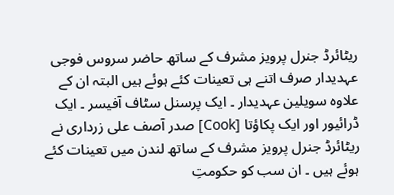ريٹائرڈ جنرل پرويز مشرف کے ساتھ حاضر سروس فوجی عہديدار صرف اتنے ہی تعينات کئے ہوئے ہيں البتہ ان کے علاوہ سويلين عہديدار ۔ ايک پرسنل سٹاف آفيسر ۔ ايک ڈرائيور اور ايک پکاؤتا [Cook] صدر آصف علی زرداری نے ريٹائرڈ جنرل پرويز مشرف کے ساتھ لندن ميں تعينات کئے ہوئے ہيں ۔ ان سب کو حکومتِ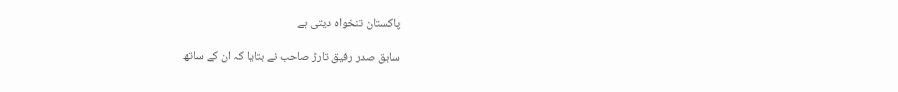پاکستان تنخواہ ديتی ہے

سابق صدر رفيق تارڑ صاحب نے بتايا کہ ان کے ساتھ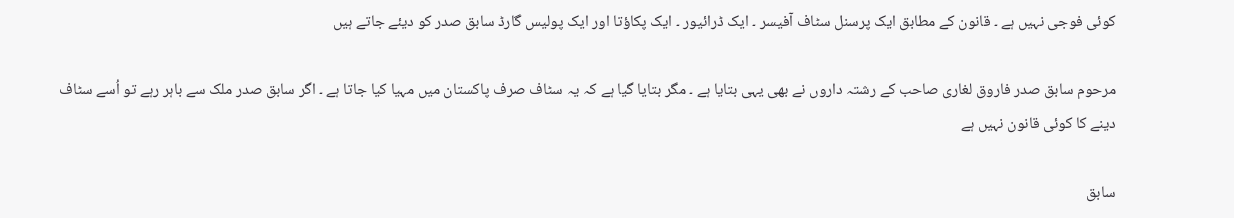کوئی فوجی نہيں ہے ۔ قانون کے مطابق ايک پرسنل سٹاف آفيسر ۔ ايک ڈرائيور ۔ ايک پکاؤتا اور ايک پوليس گارڈ سابق صدر کو ديئے جاتے ہيں

مرحوم سابق صدر فاروق لغاری صاحب کے رشتہ داروں نے بھی يہی بتايا ہے ۔ مگر بتايا گيا ہے کہ يہ سٹاف صرف پاکستان ميں مہيا کيا جاتا ہے ۔ اگر سابق صدر ملک سے باہر رہے تو اُسے سٹاف دينے کا کوئی قانون نہيں ہے

سابق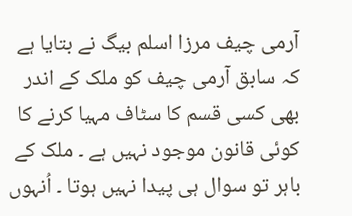آرمی چيف مرزا اسلم بيگ نے بتايا ہے کہ سابق آرمی چيف کو ملک کے اندر بھی کسی قسم کا سٹاف مہيا کرنے کا کوئی قانون موجود نہيں ہے ۔ ملک کے باہر تو سوال ہی پيدا نہيں ہوتا ۔ اُنہوں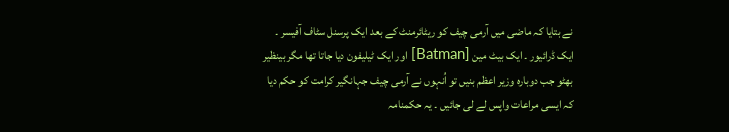نے بتايا کہ ماضی ميں آرمی چيف کو ريٹائرمنٹ کے بعد ايک پرسنل سٹاف آفيسر ۔ ايک ڈرائيور ۔ ايک بيٹ مين [Batman] اور ايک ٹيليفون ديا جاتا تھا مگر بينظير بھٹو جب دوبارہ وزير اعظم بنيں تو اُنہوں نے آرمی چيف جہانگير کرامت کو حکم ديا کہ ايسی مراعات واپس لے لی جائيں ۔ يہ حکمنامہ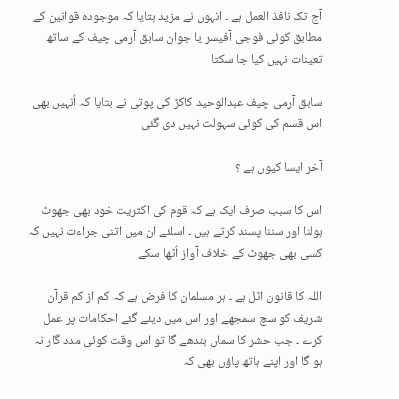آج تک نافذ العمل ہے ۔ انہوں نے مزيد بتايا کہ موجودہ قوانين کے مطابق کوئی فوجی آفيسر يا جوان سابق آرمی چيف کے ساتھ تعينات نہيں کيا جا سکتا

سابق آرمی چيف عبدالوحيد کاکڑ کی پوتی نے بتايا کہ اُنہيں بھی اس قسم کی کوئی سہولت نہيں دی گئی

آخر ايسا کيوں ہے ؟

اس کا سبب صرف ايک ہے کہ قوم کی اکثريت خود بھی جھوٹ بولنا اور سننا پسند کرتے ہيں ۔ اسلئے ان ميں اتنی جراءت نہيں کہ کسی بھی جھوٹ کے خلاف آواز اُٹھا سکے

اللہ کا قانون اٹل ہے ۔ ہر مسلمان کا فرض ہے کہ کم از کم قرآن شريف کو سچ سمجھے اور اس ميں ديئے گئے احکامات پر عمل کرے ۔ جب حشر کا سماں بندھے گا تو اس وقت کوئی مدد گار نہ ہو گا اور اپنے ہاتھ پاؤں بھی کہ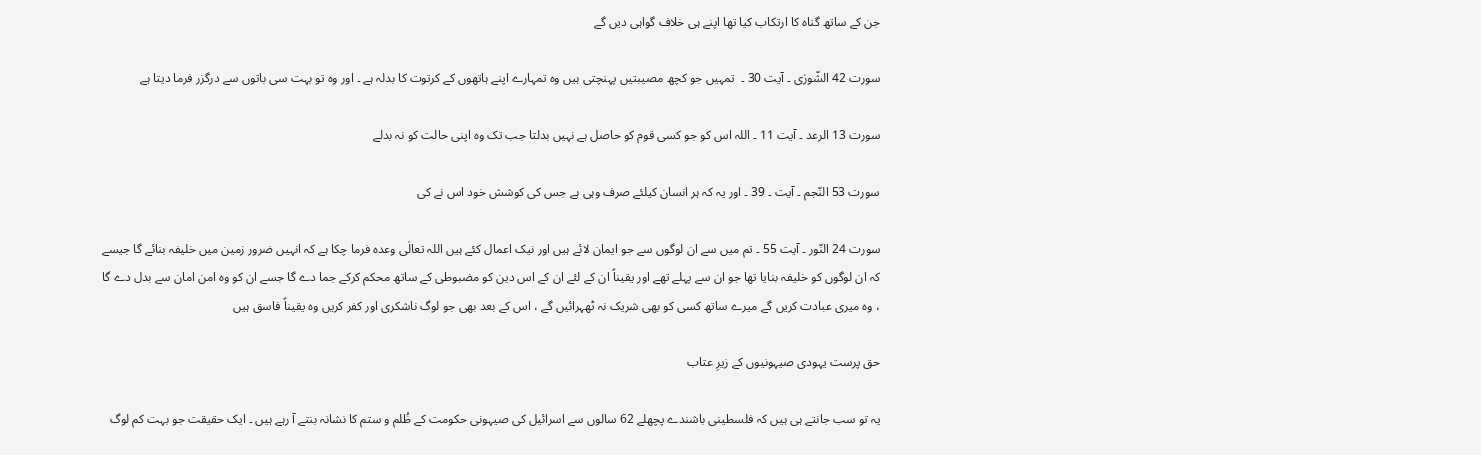جن کے ساتھ گناہ کا ارتکاب کيا تھا اپنے ہی خلاف گواہی ديں گے

سورت 42 الشّورٰی ۔ آيت 30 ۔  تمہیں جو کچھ مصیبتیں پہنچتی ہیں وہ تمہارے اپنے ہاتھوں کے کرتوت کا بدلہ ہے ۔ اور وہ تو بہت سی باتوں سے درگزر فرما دیتا ہے

سورت 13 الرعد ۔ آیت 11 ۔ اللہ اس کو جو کسی قوم کو حاصل ہے نہیں بدلتا جب تک وہ اپنی حالت کو نہ بدلے

سورت 53 النّجم ۔ آیت ۔ 39 ۔ اور یہ کہ ہر انسان کیلئے صرف وہی ہے جس کی کوشش خود اس نے کی

سورت 24 النّور ۔ آيت 55 ۔ تم میں سے ان لوگوں سے جو ایمان لائے ہیں اور نیک اعمال کئے ہیں اللہ تعالٰی وعدہ فرما چکا ہے کہ انہیں ضرور زمین میں خلیفہ بنائے گا جیسے کہ ان لوگوں کو خلیفہ بنایا تھا جو ان سے پہلے تھے اور یقیناً ان کے لئے ان کے اس دین کو مضبوطی کے ساتھ محکم کرکے جما دے گا جسے ان کو وہ امن امان سے بدل دے گا ، وہ میری عبادت کریں گے میرے ساتھ کسی کو بھی شریک نہ ٹھہرائیں گے ، اس کے بعد بھی جو لوگ ناشکری اور کفر کریں وہ یقیناً فاسق ہیں

حق پرست يہودی صيہونيوں کے زيرِ عتاب

يہ تو سب جانتے ہی ہيں کہ فلسطينی باشندے پچھلے 62 سالوں سے اسرائيل کی صيہونی حکومت کے ظُلم و ستم کا نشانہ بنتے آ رہے ہيں ۔ ايک حقيقت جو بہت کم لوگ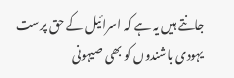جانتے ہيں يہ ہے کہ اسرائيل کے حق پرست يہودی باشندوں کو بھی صيہونی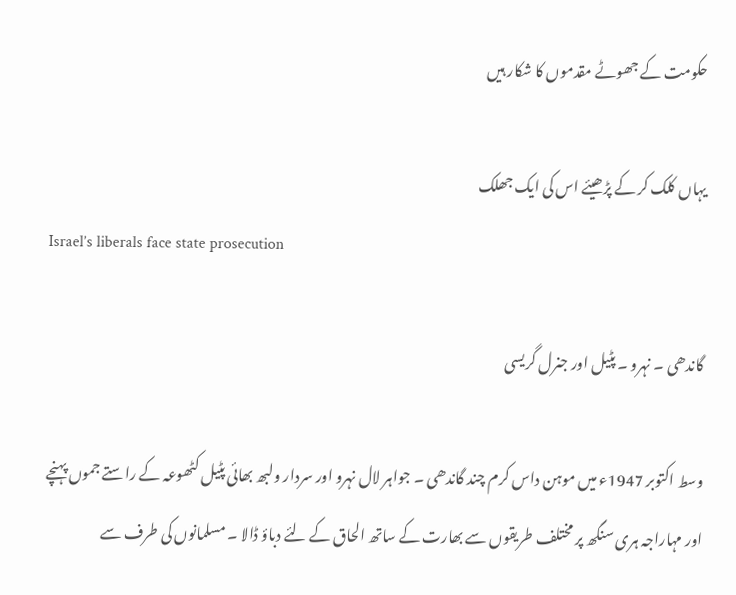حکومت کے جھوٹے مقدموں کا شکار ہيں

يہاں کلک کر کے پڑھيئے اس کی ايک جھلک
Israel’s liberals face state prosecution

گاندھی ۔ نہرو ۔ پٹيل اور جنرل گريسی

وسط اکتوبر 1947ء ميں موہن داس کرم چند گاندھی ۔ جواہر لال نہرو اور سردار ولبھ بھائی پٹیل کٹھوعہ کے راستے جموں پہنچے اور مہاراجہ ہری سنگھ پر مختلف طریقوں سے بھارت کے ساتھ الحاق کے لئے دباؤ ڈالا ۔ مسلمانوں کی طرف سے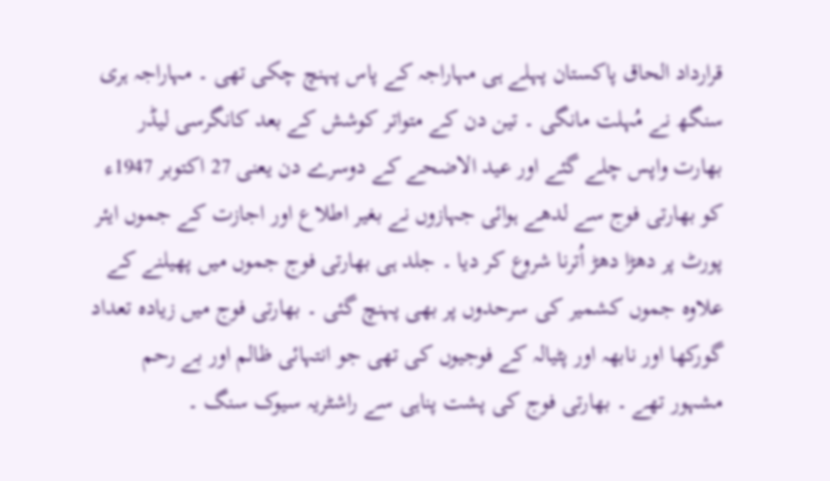قرارداد الحاق پاکستان پہلے ہی مہاراجہ کے پاس پہنچ چکی تھی ۔ مہاراجہ ہری سنگھ نے مُہلت مانگی ۔ تین دن کے متواتر کوشش کے بعد کانگرسی لیڈر بھارت واپس چلے گئے اور عید الاضحے کے دوسرے دن یعنی 27 اکتوبر 1947ء کو بھارتی فوج سے لدھے ہوائی جہازوں نے بغير اطلاع اور اجازت کے جموں ایئر پورٹ پر دھڑا دھڑ اُترنا شروع کر دیا ۔ جلد ہی بھارتی فوج جموں میں پھیلنے کے علاوہ جموں کشمیر کی سرحدوں پر بھی پہنچ گئی ۔ بھارتی فوج میں زیادہ تعداد گورکھا اور نابھہ اور پٹیالہ کے فوجیوں کی تھی جو انتہائی ظالم اور بے رحم مشہور تھے ۔ بھارتی فوج کی پشت پناہی سے راشٹریہ سیوک سنگ ۔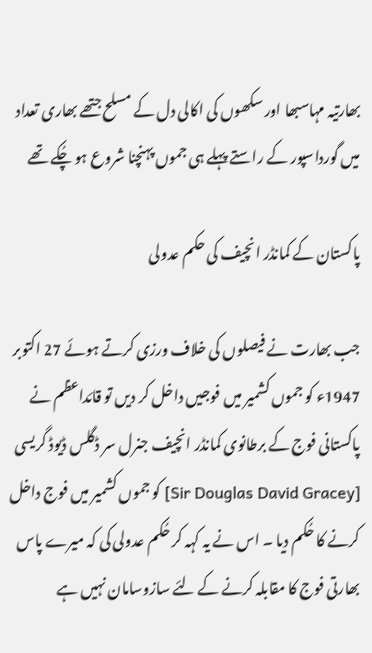بھارتیہ مہاسبھا اور سکھوں کی اکالی دل کے مسلح جتھے بھاری تعداد میں گورداسپور کے راستے پہلے ہی جموں پہنچنا شروع ہو چُکے تھے

پاکستان کے کمانڈر انچیف کی حکم عدولی

جب بھارت نے فیصلوں کی خلاف ورزی کرتے ہوئے 27 اکتوبر 1947ء کو جموں کشمیر میں فوجیں داخل کر دیں تو قائداعظم نے پاکستانی فوج کے برطانوی کمانڈر انچیف جنرل سر ڈگلس ڈيوڈ گریسی [Sir Douglas David Gracey] کو جموں کشمیر میں فوج داخل کرنے کا حُکم دیا ۔ اس نے یہ کہہ کر حُکم عدولی کی کہ میرے پاس بھارتی فوج کا مقابلہ کرنے کے لئے سازوسامان نہیں ہے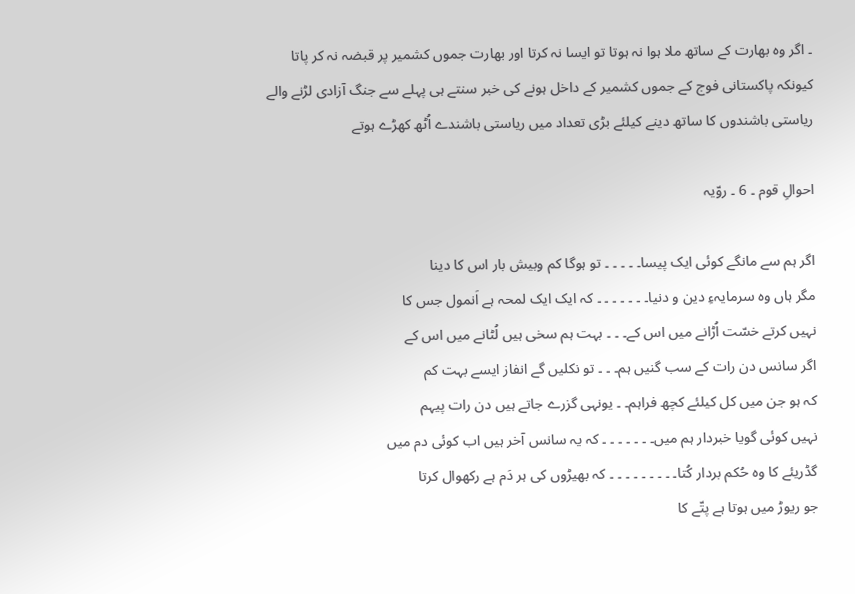۔ اگر وہ بھارت کے ساتھ ملا ہوا نہ ہوتا تو ايسا نہ کرتا اور بھارت جموں کشمير پر قبضہ نہ کر پاتا کيونکہ پاکستانی فوج کے جموں کشمير کے داخل ہونے کی خبر سنتے ہی پہلے سے جنگ آزادی لڑنے والے رياستی باشندوں کا ساتھ دينے کيلئے بڑی تعداد ميں رياستی باشندے اُٹھ کھڑے ہوتے

احوالِ قوم ۔ 6 ۔ روّيہ

اگر ہم سے مانگے کوئی ایک پیسا۔ ۔ ۔ ۔ ۔ تو ہوگا کم وبیش بار اس کا دینا
مگر ہاں وہ سرمایہءِ دین و دنیا۔ ۔ ۔ ۔ ۔ ۔ ۔ کہ ایک ایک لمحہ ہے اَنمول جس کا
نہیں کرتے خسّت اُڑانے میں اس کے۔ ۔ ۔ بہت ہم سخی ہیں لُٹانے میں اس کے
اگر سانس دن رات کے سب گنیں ہم۔ ۔ ۔ تو نکلیں گے انفاز ایسے بہت کم
کہ ہو جن میں کل کیلئے کچھ فراہم۔ ۔ یونہی گزرے جاتے ہیں دن رات پیہم
نہیں کوئی گویا خبردار ہم میں۔ ۔ ۔ ۔ ۔ ۔ ۔ کہ یہ سانس آخر ہیں اب کوئی دم میں
گڈریئے کا وہ حُکم بردار کُتا۔ ۔ ۔ ۔ ۔ ۔ ۔ ۔ ۔ کہ بھیڑوں کی ہر دَم ہے رکھوال کرتا
جو ریوڑ میں ہوتا ہے پتّے کا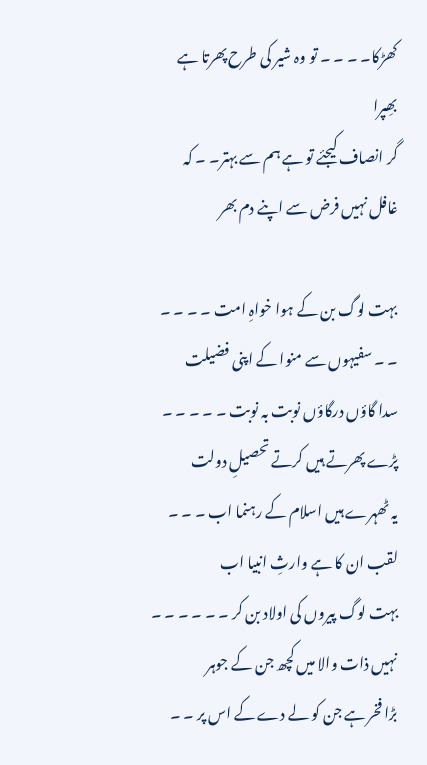کھڑکا۔ ۔ ۔ ۔ تو وہ شیر کی طرح پھرتا ہے بھِپرا
گر انصاف کیجئے تو ہے ہم سے بہتر۔ ۔ کہ غافل نہیں فرض سے اپنے دم بھر

بہت لوگ بن کے ہوا خواہِ امت ۔ ۔ ۔ ۔ ۔ ۔ سفیہوں سے منوا کے اپنی فضیلت
سدا گاؤں درگاؤں نوبت بہ نوبت ۔ ۔ ۔ ۔ ۔ پڑے پھرتے ہیں کرتے تحصیلِ دولت
یہ ٹھہرے ہیں اسلام کے رہنما اب ۔ ۔ ۔ لقب ان کا ہے وارثِ انبیا اب
بہت لوگ پیروں کی اولاد بن کر ۔ ۔ ۔ ۔ ۔ ۔ نہیں ذات والا میں کچھ جن کے جوہر
بڑا فخر ہے جن کو لے دے کے اس پر ۔ ۔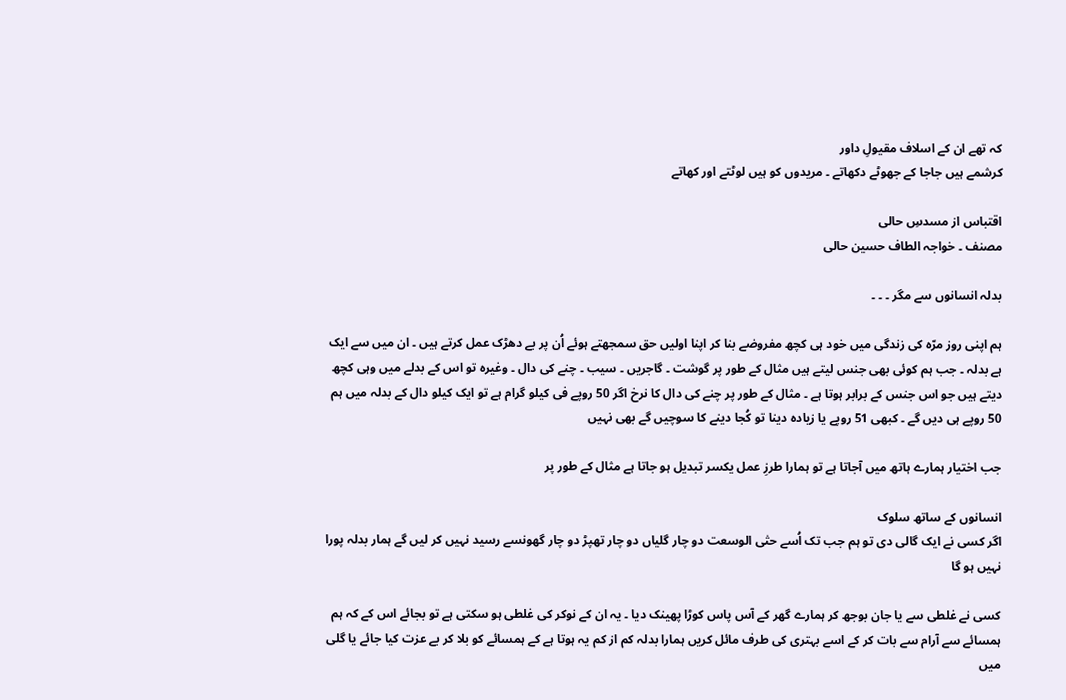کہ تھے ان کے اسلاف مقیولِ داور
کرشمے ہیں جاجا کے جھوٹے دکھاتے ۔ مریدوں کو ہیں لوٹتے اور کھاتے

اقتباس از مسدسِ حالی
مصنف ۔ خواجہ الطاف حسين حالی

بدلہ انسانوں سے مگر ۔ ۔ ۔

ہم اپنی روز مرّہ کی زندگی ميں خود ہی کچھ مفروضے بنا کر اپنا اوليں حق سمجھتے ہوئے اُن پر بے دھڑک عمل کرتے ہيں ۔ ان ميں سے ايک ہے بدلہ ۔ جب ہم کوئی بھی جنس ليتے ہيں مثال کے طور پر گوشت ۔ گاجريں ۔ سيب ۔ چنے کی دال ۔ وغيرہ تو اس کے بدلے ميں وہی کچھ ديتے ہيں جو اس جنس کے برابر ہوتا ہے ۔ مثال کے طور پر چنے کی دال کا نرخ اگر 50 روپے فی کيلو گرام ہے تو ايک کيلو دال کے بدلہ ميں ہم 50 روپے ہی ديں گے ۔ کبھی 51 روپے يا زيادہ دينا تو کُجا دينے کا سوچيں گے بھی نہيں

جب اختيار ہمارے ہاتھ ميں آجاتا ہے تو ہمارا طرزِ عمل يکسر تبديل ہو جاتا ہے مثال کے طور پر

انسانوں کے ساتھ سلوک
اگر کسی نے ايک گالی دی تو ہم جب تک اُسے حتٰی الوسعت دو چار گلياں دو چار تھپڑ دو چار گھونسے رسيد نہيں کر ليں گے ہمار بدلہ پورا نہيں ہو گا

کسی نے غلطی سے يا جان بوجھ کر ہمارے گھر کے آس پاس کوڑا پھينک ديا ۔ يہ ان کے نوکر کی غلطی ہو سکتی ہے تو بجائے اس کے کہ ہم ہمسائے سے آرام سے بات کر کے اسے بہتری کی طرف مائل کريں ہمارا بدلہ کم از کم يہ ہوتا ہے کے ہمسائے کو بلا کر بے عزت کيا جائے يا گلی ميں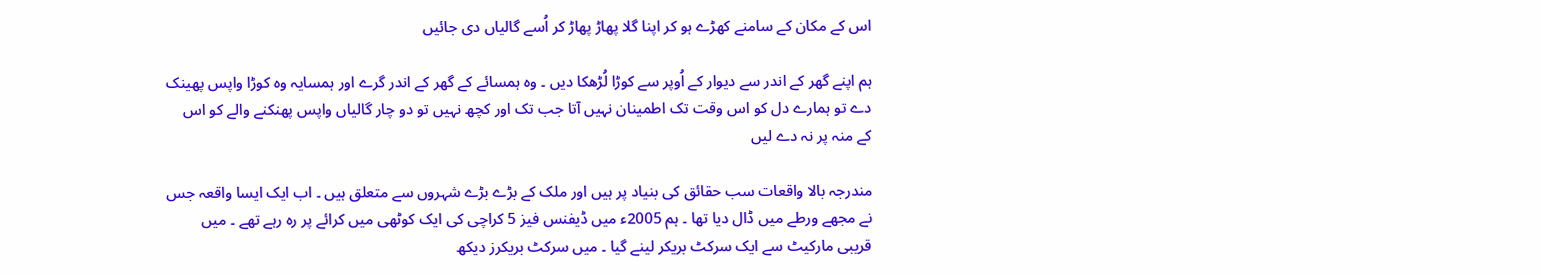اس کے مکان کے سامنے کھڑے ہو کر اپنا گلا پھاڑ پھاڑ کر اُسے گالياں دی جائيں

ہم اپنے گھر کے اندر سے ديوار کے اُوپر سے کوڑا لُڑھکا ديں ۔ وہ ہمسائے کے گھر کے اندر گرے اور ہمسايہ وہ کوڑا واپس پھينک دے تو ہمارے دل کو اس وقت تک اطمينان نہيں آتا جب تک اور کچھ نہيں تو دو چار گالياں واپس پھنکنے والے کو اس کے منہ پر نہ دے ليں

مندرجہ بالا واقعات سب حقائق کی بنياد پر ہيں اور ملک کے بڑے بڑے شہروں سے متعلق ہيں ۔ اب ايک ايسا واقعہ جس نے مجھے ورطے ميں ڈال ديا تھا ۔ ہم 2005ء ميں ڈيفنس فيز 5 کراچی کی ايک کوٹھی ميں کرائے پر رہ رہے تھے ۔ ميں قريبی مارکيٹ سے ايک سرکٹ بريکر لينے گيا ۔ ميں سرکٹ بريکرز ديکھ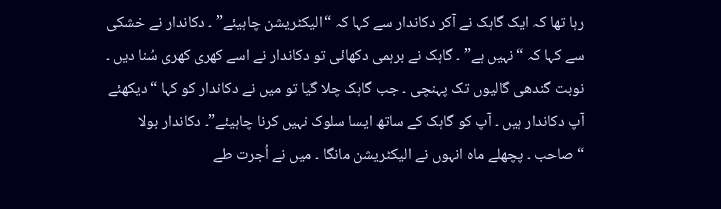رہا تھا کہ ايک گاہک نے آکر دکاندار سے کہا کہ “اليکٹريشن چاہيئے” ۔ دکاندار نے خشکی سے کہا کہ “نہيں ہے” ۔ گاہک نے برہمی دکھائی تو دکاندار نے اسے کھری کھری سُنا ديں ۔ نوبت گندھی گاليوں تک پہنچی ۔ جب گاہک چلا گيا تو ميں نے دکاندار کو کہا “ديکھئے آپ دکاندار ہيں ۔ آپ کو گاہک کے ساتھ ايسا سلوک نہيں کرنا چاہيئے”۔ دکاندار بولا “صاحب ۔ پچھلے ماہ انہوں نے اليکٹريشن مانگا ۔ ميں نے اُجرت طے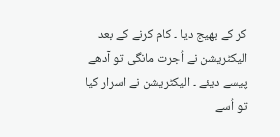کر کے بھيج ديا ۔ کام کرنے کے بعد اليکٹريشن نے اُجرت مانگی تو آدھے پيسے ديئے ۔ اليکٹريشن نے اسرار کيا تو اُسے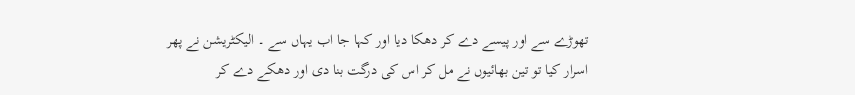تھوڑے سے اور پيسے دے کر دھکا ديا اور کہا جا اب يہاں سے ۔ اليکٹريشن نے پھر اسرار کيا تو تين بھائيوں نے مل کر اس کی درگت بنا دی اور دھکے دے کر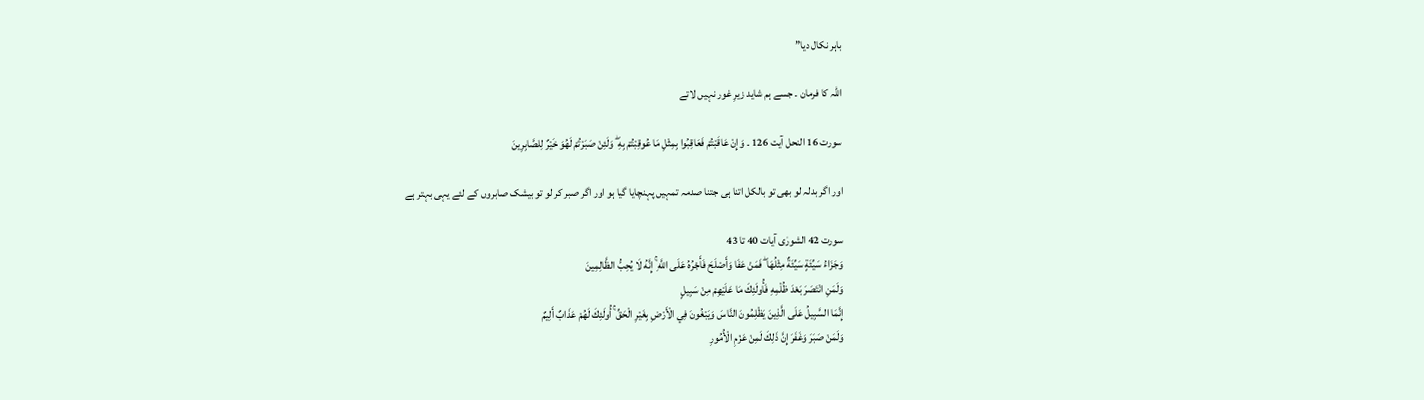باہر نکال ديا”

اللہ کا فرمان ۔ جسے ہم شايد زيرِ غور نہيں لاتے

سورت 16 النحل آيت 126 ۔ وَإِنْ عَاقَبْتُمْ فَعَاقِبُوا بِمِثْلِ مَا عُوقِبْتُمْ بِهِ ۖ وَلَئِنْ صَبَرْتُمْ لَهُوَ خَيْرٌ لِلصَّابِرِينَ

اور اگر بدلہ لو بھی تو بالکل اتنا ہی جتنا صدمہ تمہیں پہنچایا گیا ہو اور اگر صبر کر لو تو بیشک صابروں کے لئے یہی بہتر ہے

سورت 42 الشورٰی آيات 40 تا 43
وَجَزَاءُ سَيِّئَةٍ سَيِّئَةٌ مِثْلُهَا ۖ فَمَنْ عَفَا وَأَصْلَحَ فَأَجْرُهُ عَلَى اللَّهِ ۚ إِنَّهُ لَا يُحِبُّ الظَّالِمِينَ
وَلَمَنِ انْتَصَرَ بَعْدَ ظُلْمِهِ فَأُولَئِكَ مَا عَلَيْهِمْ مِنْ سَبِيلٍ
إِنَّمَا السَّبِيلُ عَلَى الَّذِينَ يَظْلِمُونَ النَّاسَ وَيَبْغُونَ فِي الْأَرْضِ بِغَيْرِ الْحَقِّ ۚ أُولَئِكَ لَهُمْ عَذَابٌ أَلِيمٌ
وَلَمَنْ صَبَرَ وَغَفَرَ إِنَّ ذَلِكَ لَمِنْ عَزْمِ الْأُمُورِ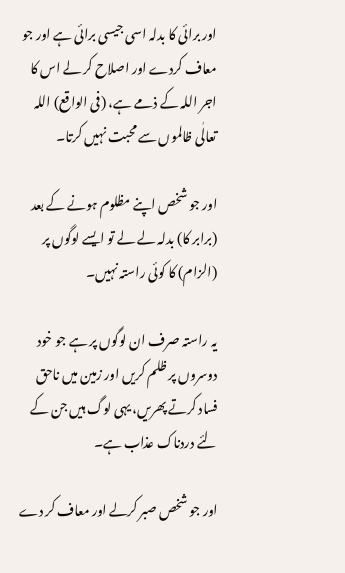اور برائی کا بدلہ اسی جیسی برائی ہے اور جو معاف کردے اور اصلاح کر لے اس کا اجر اللہ کے ذمے ہے، (فی الواقع) اللہ تعالٰی ظالموں سے محبت نہیں کرتا۔

اور جو شخص اپنے مظلوم ہونے کے بعد (برابر کا) بدلہ لے لے تو ایسے لوگوں پر (الزام) کا کوئی راستہ نہیں۔

یہ راستہ صرف ان لوگوں پر ہے جو خود دوسروں پر ظلم کریں اور زمین میں ناحق فساد کرتے پھریں، یہی لوگ ہیں جن کے لئے دردناک عذاب ہے۔

اور جو شخص صبر کرلے اور معاف کر دے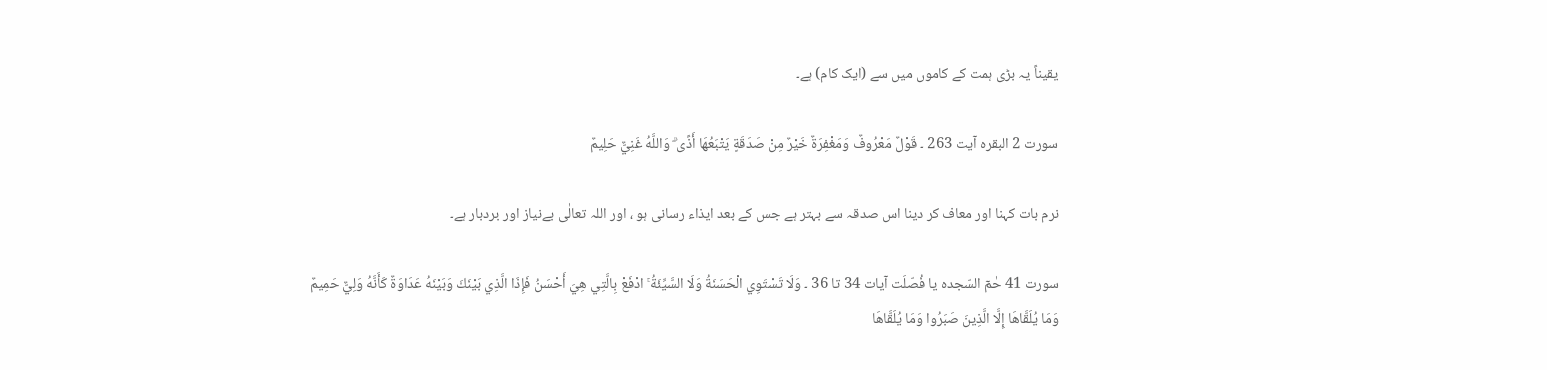یقیناً یہ بڑی ہمت کے کاموں میں سے (ایک کام) ہے۔

سورت 2 البقرہ آيت 263 ۔ قَوْلٌ مَعْرُوفٌ وَمَغْفِرَةٌ خَيْرٌ مِنْ صَدَقَةٍ يَتْبَعُهَا أَذًى ۗ وَاللَّهُ غَنِيٌّ حَلِيمٌ

نرم بات کہنا اور معاف کر دینا اس صدقہ سے بہتر ہے جس کے بعد ایذاء رسانی ہو ، اور اللہ تعالٰی بےنیاز اور بردبار ہے۔

سورت 41 حٰمٓ السّجدہ يا فُصّلَت آيات 34 تا 36 ۔ وَلَا تَسْتَوِي الْحَسَنَةُ وَلَا السَّيِّئَةُ ۚ ادْفَعْ بِالَّتِي هِيَ أَحْسَنُ فَإِذَا الَّذِي بَيْنَكَ وَبَيْنَهُ عَدَاوَةٌ كَأَنَّهُ وَلِيٌّ حَمِيمٌ
وَمَا يُلَقَّاهَا إِلَّا الَّذِينَ صَبَرُوا وَمَا يُلَقَّاهَا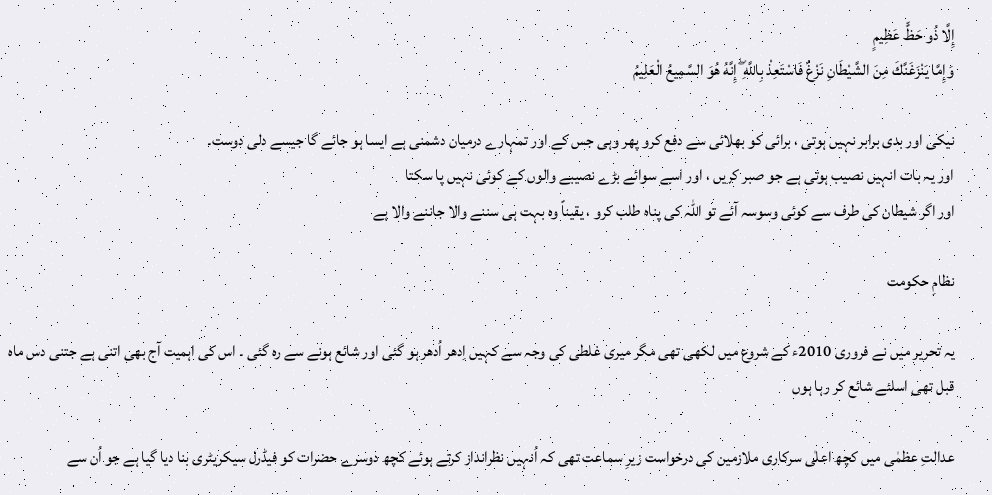إِلَّا ذُو حَظٍّ عَظِيمٍ
وَإِمَّا يَنْزَغَنَّكَ مِنَ الشَّيْطَانِ نَزْغٌ فَاسْتَعِذْ بِاللَّهِ ۖ إِنَّهُ هُوَ السَّمِيعُ الْعَلِيمُ

نیکی اور بدی برابر نہیں ہوتی ، برائی کو بھلائی سے دفع کرو پھر وہی جس کے اور تمہارے درمیان دشمنی ہے ایسا ہو جائے گا جیسے دلی دوست۔
اور یہ بات انہیں نصیب ہوتی ہے جو صبر کریں ، اور اسے سوائے بڑے نصیبے والوں کے کوئی نہیں پا سکتا
اور اگر شیطان کی طرف سے کوئی وسوسہ آئے تو اللہ کی پناہ طلب کرو ، یقیناً وہ بہت ہی سننے والا جاننے والا ہے

نظامِ حکومت

يہ تحرير ميں نے فروری 2010ء کے شروع ميں لکھی تھی مگر ميری غلطی کی وجہ سے کہيں اِدھر اُدھر ہو گئی اور شائع ہونے سے رہ گئی ۔ اس کی اہميت آج بھی اتنی ہے جتنی دس ماہ قبل تھی اسلئے شائع کر رہا ہوں

عدالتِ عظمٰی میں کچھ اعلٰی سرکاری ملازمین کی درخواست زیرِ سماعت تھی کہ اُنہیں نظرانداز کرتے ہوئے کچھ دوسرے حضرات کو فیڈرل سیکریٹری بنا دیا گیا ہے جو اُن سے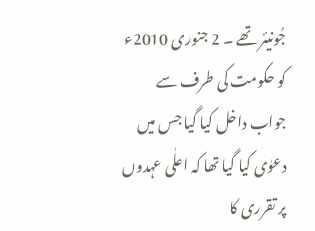جُونیئر تھے ۔ 2 جنوری 2010ء کو حکومت کی طرف سے جواب داخل کیا گیا جس میں دعوٰی کیا گیا تھا کہ اعلٰی عہدوں پر تقرری کا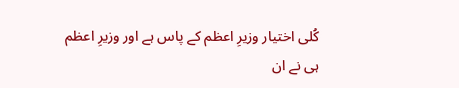کُلی اختیار وزیرِ اعظم کے پاس ہے اور وزیرِ اعظم ہی نے ان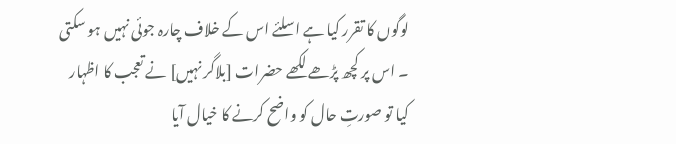لوگوں کا تقرر کیا ہے اسلئے اس کے خلاف چارہ جوئی نہیں ہو سکتی ۔ اس پر کچھ پڑھے لکھے حضرات [بلاگر نہیں] نے تعجب کا اظہار کیا تو صورتِ حال کو واضح کرنے کا خیال آیا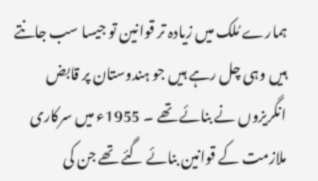ہمارے مُلک میں زیادہ تر قوانین تو جیسا سب جانتے ہیں وہی چل رہے ہیں جو ہندوستان پر قابض انگریزوں نے بنائے تھے ۔ 1955ء میں سرکاری ملازمت کے قوانین بنائے گئے تھے جن کی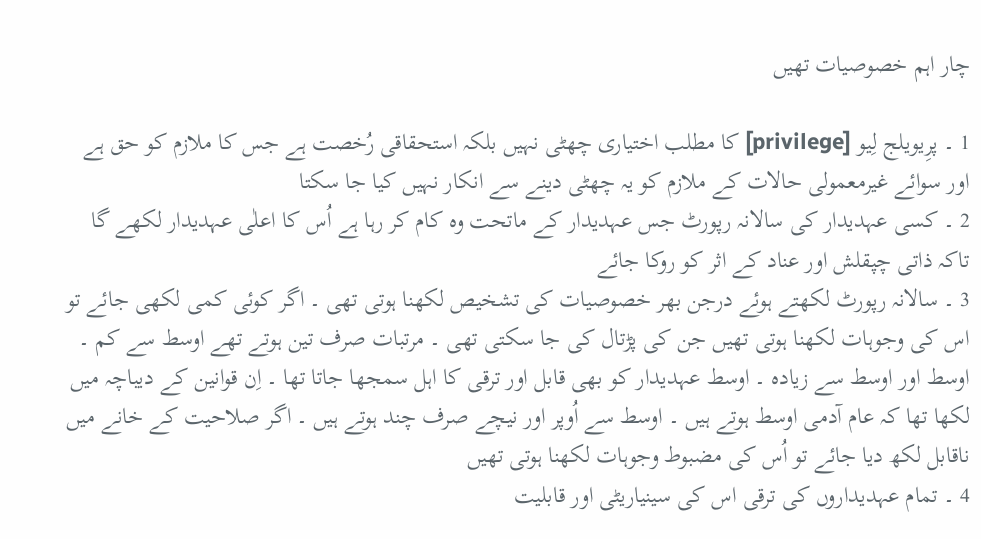چار اہم خصوصیات تھیں

1 ۔ پرِیویلج لِیو [privilege] کا مطلب اختیاری چھٹی نہیں بلکہ استحقاقی رُخصت ہے جس کا ملازم کو حق ہے اور سوائے غیرمعمولی حالات کے ملازم کو یہ چھٹی دینے سے انکار نہیں کیا جا سکتا
2 ۔ کسی عہدیدار کی سالانہ رپورٹ جس عہدیدار کے ماتحت وہ کام کر رہا ہے اُس کا اعلٰی عہدیدار لکھے گا تاکہ ذاتی چپقلش اور عناد کے اثر کو روکا جائے
3 ۔ سالانہ رپورٹ لکھتے ہوئے درجن بھر خصوصیات کی تشخیص لکھنا ہوتی تھی ۔ اگر کوئی کمی لکھی جائے تو اس کی وجوہات لکھنا ہوتی تھیں جن کی پڑتال کی جا سکتی تھی ۔ مرتبات صرف تین ہوتے تھے اوسط سے کم ۔ اوسط اور اوسط سے زیادہ ۔ اوسط عہدیدار کو بھی قابل اور ترقی کا اہل سمجھا جاتا تھا ۔ اِن قوانین کے دیباچہ میں لکھا تھا کہ عام آدمی اوسط ہوتے ہیں ۔ اوسط سے اُوپر اور نیچے صرف چند ہوتے ہیں ۔ اگر صلاحیت کے خانے میں ناقابل لکھ دیا جائے تو اُس کی مضبوط وجوہات لکھنا ہوتی تھیں
4 ۔ تمام عہدیداروں کی ترقی اس کی سینیاریٹی اور قابلیت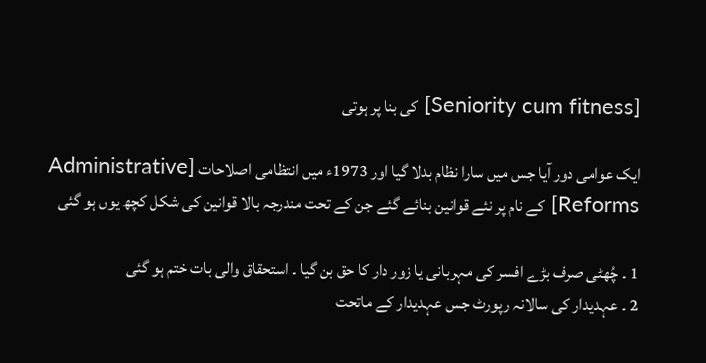[Seniority cum fitness] کی بنا پر ہوتی

ایک عوامی دور آیا جس میں سارا نظام بدلا گیا اور 1973ء میں انتظامی اصلاحات [Administrative Reforms] کے نام پر نئے قوانین بنائے گئے جن کے تحت مندرجہ بالا قوانین کی شکل کچھ یوں ہو گئی

1 ۔ چُھٹی صرف بڑے افسر کی مہربانی یا زور دار کا حق بن گیا ۔ استحقاق والی بات ختم ہو گئی
2 ۔ عہدیدار کی سالانہ رپورٹ جس عہدیدار کے ماتحت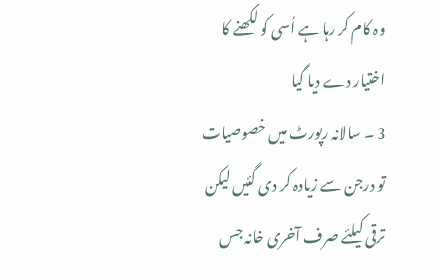وہ کام کر رہا ہے اُسی کو لکھنے کا اختیار دے دیا گیا
3 ۔ سالانہ رپورٹ میں خصوصیات تو درجن سے زیادہ کر دی گئیں لیکن ترقی کیلئے صرف آخری خانہ جس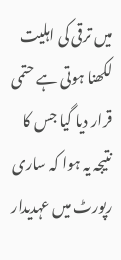میں ترقی کی اہلیت لکھنا ہوتی ہے حتمی قرار دیا گیا جس کا نتیجہ یہ ہوا کہ ساری رپورٹ میں عہدیدار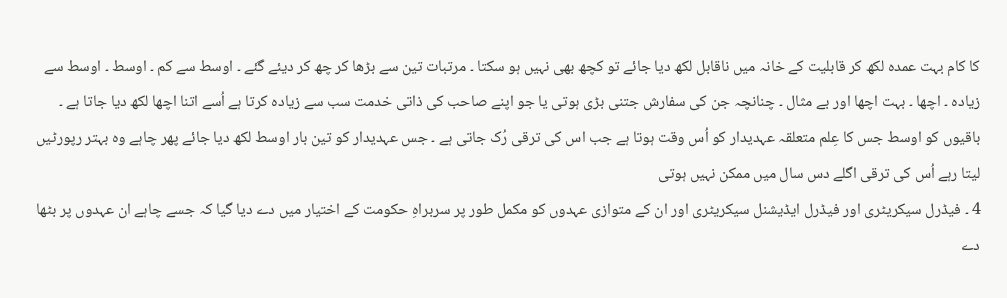کا کام بہت عمدہ لکھ کر قابلیت کے خانہ میں ناقابل لکھ دیا جائے تو کچھ بھی نہیں ہو سکتا ۔ مرتبات تین سے بڑھا کر چھ کر دیئے گئے ۔ اوسط سے کم ۔ اوسط ۔ اوسط سے زیادہ ۔ اچھا ۔ بہت اچھا اور بے مثال ۔ چنانچہ جن کی سفارش جتنی بڑی ہوتی یا جو اپنے صاحب کی ذاتی خدمت سب سے زیادہ کرتا ہے اُسے اتنا اچھا لکھ دیا جاتا ہے ۔ باقیوں کو اوسط جس کا عِلم متعلقہ عہدیدار کو اُس وقت ہوتا ہے جب اس کی ترقی رُک جاتی ہے ۔ جس عہدیدار کو تین بار اوسط لکھ دیا جائے پھر چاہے وہ بہتر رپورٹیں لیتا رہے اُس کی ترقی اگلے دس سال میں ممکن نہیں ہوتی
4 ۔ فیڈرل سیکریٹری اور فیڈرل ایڈیشنل سیکریٹری اور ان کے متوازی عہدوں کو مکمل طور پر سربراہِ حکومت کے اختیار میں دے دیا گیا کہ جسے چاہے ان عہدوں پر بٹھا دے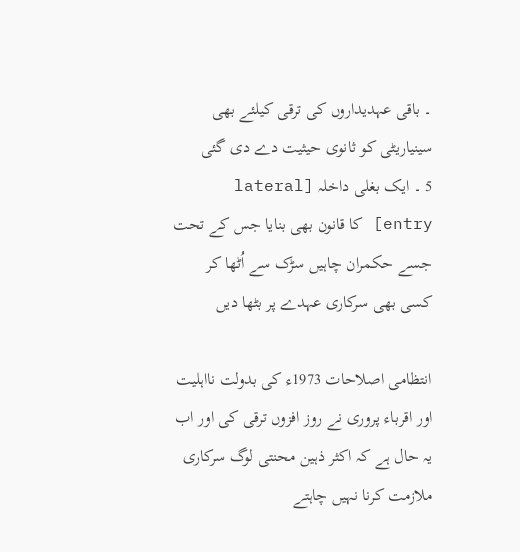۔ باقی عہدیداروں کی ترقی کیلئے بھی سینیاریٹی کو ثانوی حیثیت دے دی گئی
5 ۔ ایک بغلی داخلہ [lateral entry] کا قانون بھی بنایا جس کے تحت جسے حکمران چاہیں سڑک سے اُٹھا کر کسی بھی سرکاری عہدے پر بٹھا دیں

انتظامی اصلاحات 1973ء کی بدولت نااہليت اور اقرباء پروری نے روز افزوں ترقی کی اور اب يہ حال ہے کہ اکثر ذہین محنتی لوگ سرکاری ملازمت کرنا نہیں چاہتے